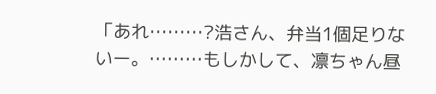「あれ………?浩さん、弁当1個足りないー。………もしかして、凛ちゃん昼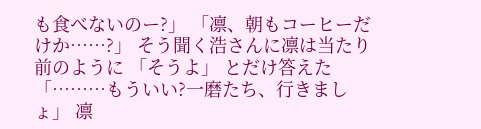も食べないのー?」 「凛、朝もコーヒーだけか……?」 そう聞く浩さんに凛は当たり前のように 「そうよ」 とだけ答えた 「………もういい?一磨たち、行きましょ」 凛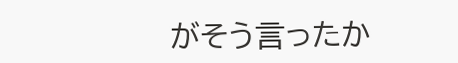がそう言ったか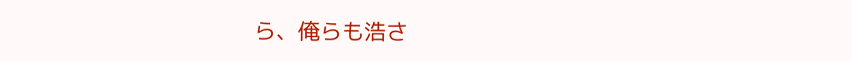ら、俺らも浩さ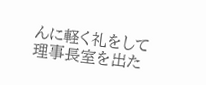んに軽く礼をして理事長室を出た